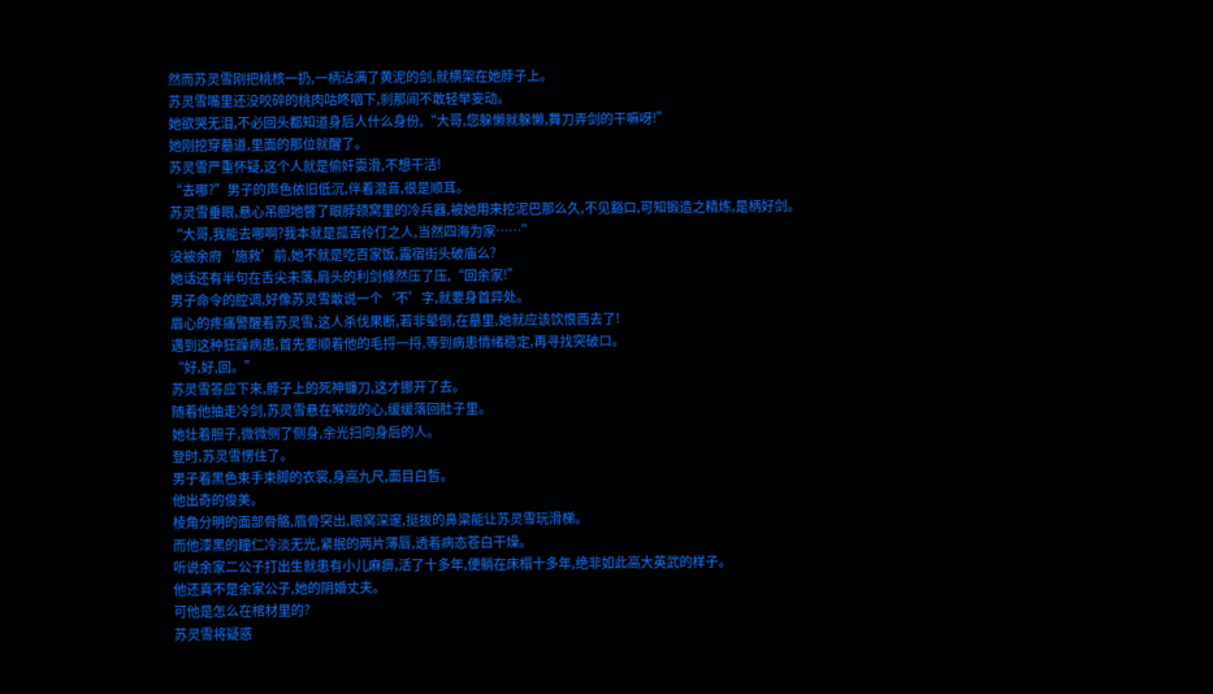然而苏灵雪刚把桃核一扔,一柄沾满了黄泥的剑,就横架在她脖子上。
苏灵雪嘴里还没咬碎的桃肉咕咚咽下,刹那间不敢轻举妄动。
她欲哭无泪,不必回头都知道身后人什么身份,“大哥,您躲懒就躲懒,舞刀弄剑的干嘛呀!”
她刚挖穿墓道,里面的那位就醒了。
苏灵雪严重怀疑,这个人就是偷奸耍滑,不想干活!
“去哪?”男子的声色依旧低沉,伴着混音,很是顺耳。
苏灵雪垂眼,悬心吊胆地瞥了眼脖颈窝里的冷兵器,被她用来挖泥巴那么久,不见豁口,可知锻造之精炼,是柄好剑。
“大哥,我能去哪啊?我本就是孤苦伶仃之人,当然四海为家……”
没被余府‘施救’前,她不就是吃百家饭,露宿街头破庙么?
她话还有半句在舌尖未落,肩头的利剑條然压了压,“回余家!”
男子命令的腔调,好像苏灵雪敢说一个‘不’字,就要身首异处。
眉心的疼痛警醒着苏灵雪,这人杀伐果断,若非晕倒,在墓里,她就应该饮恨西去了!
遇到这种狂躁病患,首先要顺着他的毛捋一捋,等到病患情绪稳定,再寻找突破口。
“好,好,回。”
苏灵雪答应下来,脖子上的死神镰刀,这才挪开了去。
随着他抽走冷剑,苏灵雪悬在喉咙的心,缓缓落回肚子里。
她壮着胆子,微微侧了侧身,余光扫向身后的人。
登时,苏灵雪愣住了。
男子着黑色束手束脚的衣裳,身高九尺,面目白皙。
他出奇的俊美。
棱角分明的面部骨骼,眉骨突出,眼窝深邃,挺拔的鼻梁能让苏灵雪玩滑梯。
而他漆黑的瞳仁冷淡无光,紧抿的两片薄唇,透着病态苍白干燥。
听说余家二公子打出生就患有小儿麻痹,活了十多年,便躺在床榻十多年,绝非如此高大英武的样子。
他还真不是余家公子,她的阴婚丈夫。
可他是怎么在棺材里的?
苏灵雪将疑惑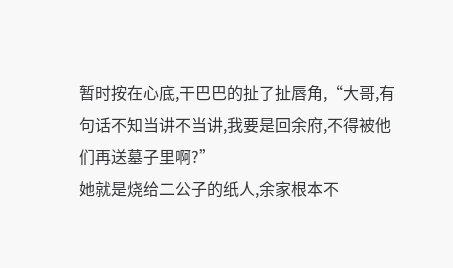暂时按在心底,干巴巴的扯了扯唇角,“大哥,有句话不知当讲不当讲,我要是回余府,不得被他们再送墓子里啊?”
她就是烧给二公子的纸人,余家根本不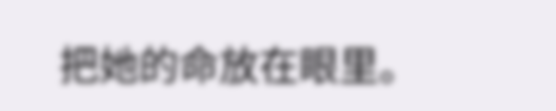把她的命放在眼里。